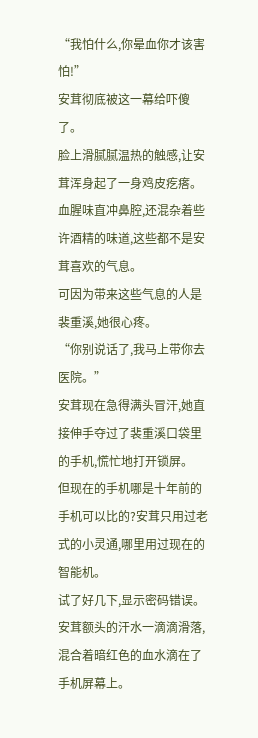“我怕什么,你晕血你才该害怕!”
安茸彻底被这一幕给吓傻了。
脸上滑腻腻温热的触感,让安茸浑身起了一身鸡皮疙瘩。
血腥味直冲鼻腔,还混杂着些许酒精的味道,这些都不是安茸喜欢的气息。
可因为带来这些气息的人是裴重溪,她很心疼。
“你别说话了,我马上带你去医院。”
安茸现在急得满头冒汗,她直接伸手夺过了裴重溪口袋里的手机,慌忙地打开锁屏。
但现在的手机哪是十年前的手机可以比的?安茸只用过老式的小灵通,哪里用过现在的智能机。
试了好几下,显示密码错误。
安茸额头的汗水一滴滴滑落,混合着暗红色的血水滴在了手机屏幕上。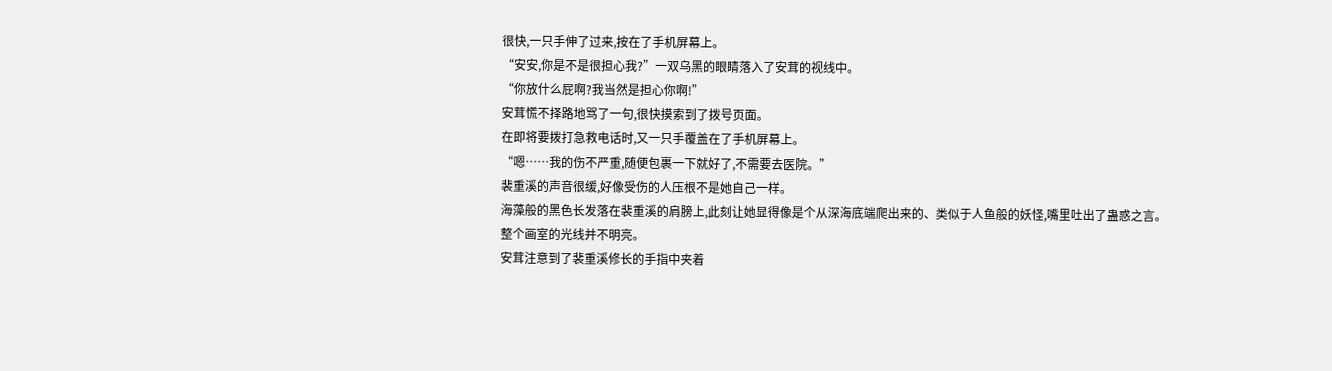很快,一只手伸了过来,按在了手机屏幕上。
“安安,你是不是很担心我?”一双乌黑的眼睛落入了安茸的视线中。
“你放什么屁啊?我当然是担心你啊!”
安茸慌不择路地骂了一句,很快摸索到了拨号页面。
在即将要拨打急救电话时,又一只手覆盖在了手机屏幕上。
“嗯……我的伤不严重,随便包裹一下就好了,不需要去医院。”
裴重溪的声音很缓,好像受伤的人压根不是她自己一样。
海藻般的黑色长发落在裴重溪的肩膀上,此刻让她显得像是个从深海底端爬出来的、类似于人鱼般的妖怪,嘴里吐出了蛊惑之言。
整个画室的光线并不明亮。
安茸注意到了裴重溪修长的手指中夹着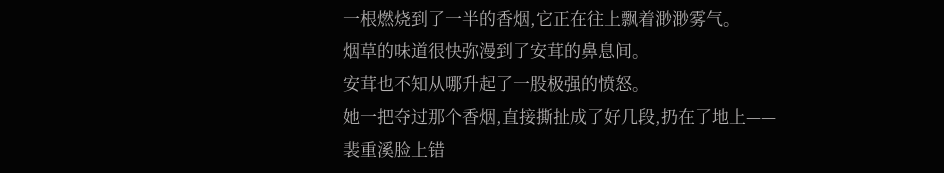一根燃烧到了一半的香烟,它正在往上飘着渺渺雾气。
烟草的味道很快弥漫到了安茸的鼻息间。
安茸也不知从哪升起了一股极强的愤怒。
她一把夺过那个香烟,直接撕扯成了好几段,扔在了地上——
裴重溪脸上错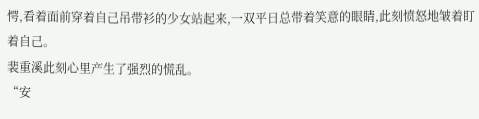愕,看着面前穿着自己吊带衫的少女站起来,一双平日总带着笑意的眼睛,此刻愤怒地皱着盯着自己。
裴重溪此刻心里产生了强烈的慌乱。
“安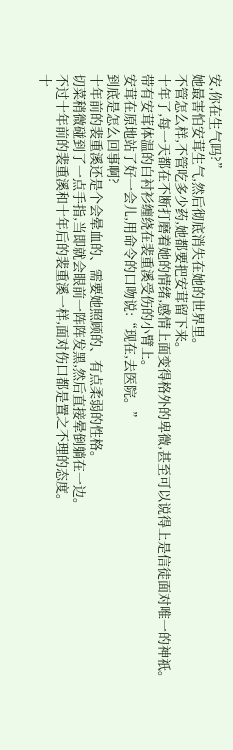安,你在生气吗?”
她最害怕安茸生气,然后彻底消失在她的世界里。
不管怎么样,不管吃多少药,她都要把安茸留下来。
十年了,每一天都在不断打磨着她的情绪,感情上面变得格外的卑微,甚至可以说得上是信徒面对唯一的神祇。
带有安茸体温的白衬衫缠绕在裴重溪受伤的小臂上。
安茸在原地站了好一会儿,用命令的口吻说:“现在,去医院。”
到底是怎么回事啊?
十年前的裴重溪还是个会晕血的、需要她照顾的、有点柔弱的性格。
切菜稍微碰到了一点手指,当即就会眼前一阵阵发黑,然后直接晕倒躺在一边。
不过十年前的裴重溪和十年后的裴重溪一样,面对伤口都是置之不理的态度。
十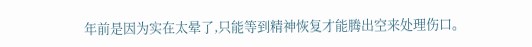年前是因为实在太晕了,只能等到精神恢复才能腾出空来处理伤口。